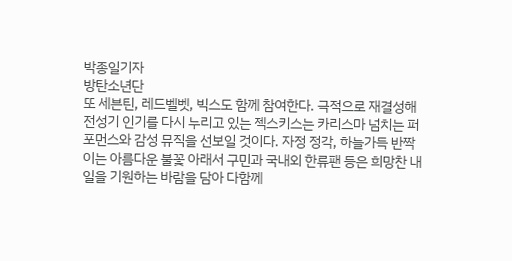박종일기자
방탄소년단
또 세븐틴, 레드벨벳, 빅스도 함께 참여한다. 극적으로 재결성해 전성기 인기를 다시 누리고 있는 젝스키스는 카리스마 넘치는 퍼포먼스와 감성 뮤직을 선보일 것이다. 자정 정각, 하늘가득 반짝이는 아름다운 불꽃 아래서 구민과 국내외 한류팬 등은 희망찬 내일을 기원하는 바람을 담아 다함께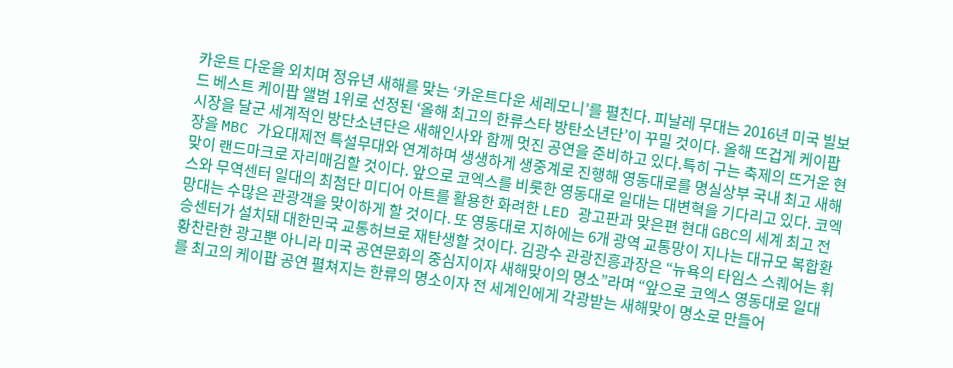카운트 다운을 외치며 정유년 새해를 맞는 ‘카운트다운 세레모니’를 펼친다. 피날레 무대는 2016년 미국 빌보드 베스트 케이팝 앨범 1위로 선정된 ‘올해 최고의 한류스타 방탄소년단’이 꾸밀 것이다. 올해 뜨겁게 케이팝 시장을 달군 세계적인 방단소년단은 새해인사와 함께 멋진 공연을 준비하고 있다.특히 구는 축제의 뜨거운 현장을 MBC 가요대제전 특설무대와 연계하며 생생하게 생중계로 진행해 영동대로를 명실상부 국내 최고 새해맞이 랜드마크로 자리매김할 것이다. 앞으로 코엑스를 비롯한 영동대로 일대는 대변혁을 기다리고 있다. 코엑스와 무역센터 일대의 최첨단 미디어 아트를 활용한 화려한 LED 광고판과 맞은편 현대 GBC의 세계 최고 전망대는 수많은 관광객을 맞이하게 할 것이다. 또 영동대로 지하에는 6개 광역 교통망이 지나는 대규모 복합환승센터가 설치돼 대한민국 교통허브로 재탄생할 것이다. 김광수 관광진흥과장은 “뉴욕의 타임스 스퀘어는 휘황찬란한 광고뿐 아니라 미국 공연문화의 중심지이자 새해맞이의 명소”라며 “앞으로 코엑스 영동대로 일대를 최고의 케이팝 공연 펼쳐지는 한류의 명소이자 전 세계인에게 각광받는 새해맞이 명소로 만들어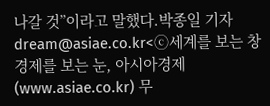나갈 것”이라고 말했다.박종일 기자 dream@asiae.co.kr<ⓒ세계를 보는 창 경제를 보는 눈, 아시아경제(www.asiae.co.kr) 무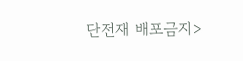단전재 배포금지>